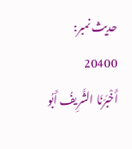حدیث نمبر: 20400
أَخْبَرَنَا الشَّرِيفُ أَبُو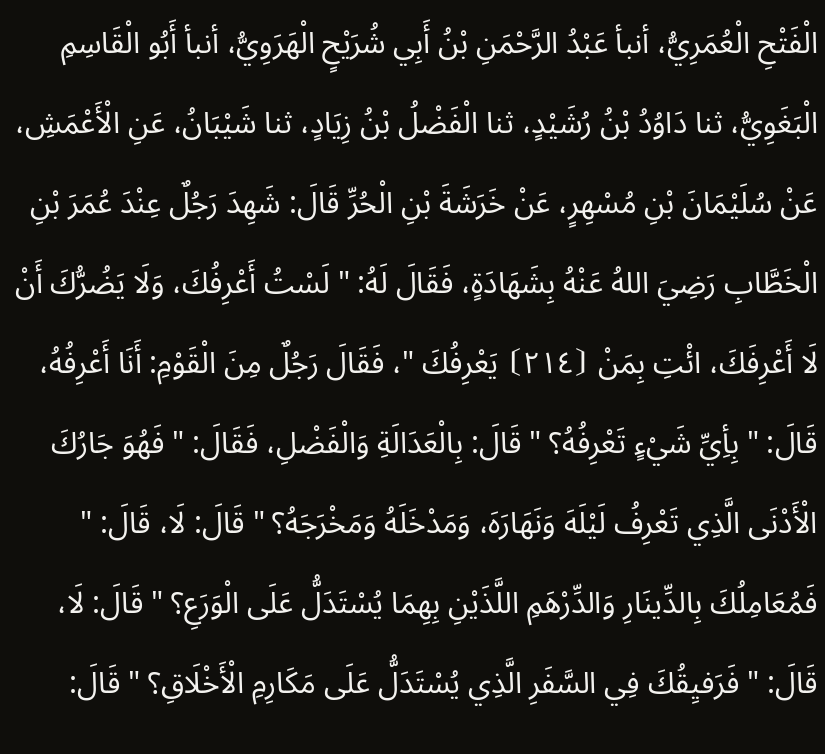الْفَتْحِ الْعُمَرِيُّ، أنبأ عَبْدُ الرَّحْمَنِ بْنُ أَبِي شُرَيْحٍ الْهَرَوِيُّ، أنبأ أَبُو الْقَاسِمِ الْبَغَوِيُّ، ثنا دَاوُدُ بْنُ رُشَيْدٍ، ثنا الْفَضْلُ بْنُ زِيَادٍ، ثنا شَيْبَانُ، عَنِ الْأَعْمَشِ، عَنْ سُلَيْمَانَ بْنِ مُسْهِرٍ، عَنْ خَرَشَةَ بْنِ الْحُرِّ قَالَ: شَهِدَ رَجُلٌ عِنْدَ عُمَرَ بْنِ الْخَطَّابِ رَضِيَ اللهُ عَنْهُ بِشَهَادَةٍ، فَقَالَ لَهُ: " لَسْتُ أَعْرِفُكَ، وَلَا يَضُرُّكَ أَنْ لَا أَعْرِفَكَ، ائْتِ بِمَنْ ⦗٢١٤⦘ يَعْرِفُكَ "، فَقَالَ رَجُلٌ مِنَ الْقَوْمِ: أَنَا أَعْرِفُهُ، قَالَ: " بِأِيِّ شَيْءٍ تَعْرِفُهُ؟ " قَالَ: بِالْعَدَالَةِ وَالْفَضْلِ، فَقَالَ: " فَهُوَ جَارُكَ الْأَدْنَى الَّذِي تَعْرِفُ لَيْلَهَ وَنَهَارَهَ، وَمَدْخَلَهُ وَمَخْرَجَهُ؟ " قَالَ: لَا، قَالَ: " فَمُعَامِلُكَ بِالدِّينَارِ وَالدِّرْهَمِ اللَّذَيْنِ بِهِمَا يُسْتَدَلُّ عَلَى الْوَرَعِ؟ " قَالَ: لَا، قَالَ: " فَرَفيِقُكَ فِي السَّفَرِ الَّذِي يُسْتَدَلُّ عَلَى مَكَارِمِ الْأَخْلَاقِ؟ " قَالَ: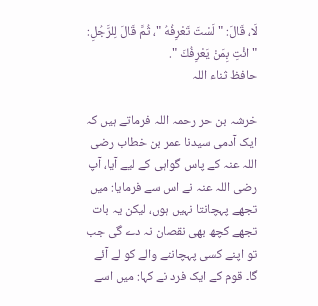لَا، قَالَ: " لَسْتَ تَعْرِفُهُ "، ثُمَّ قَالَ لِلرَّجُلِ: " ائْتِ بِمَنْ يَعْرِفُكَ ".
حافظ ثناء اللہ

خرشہ بن حر رحمہ اللہ فرماتے ہیں کہ ایک آدمی سیدنا عمر بن خطاب رضی اللہ عنہ کے پاس گواہی کے لیے آیا، آپ رضی اللہ عنہ نے اس سے فرمایا: میں تجھے پہچانتا نہیں ہوں، لیکن یہ بات تجھے کچھ بھی نقصان نہ دے گی جب تو اپنے کسی پہچاننے والے کو لے آئے گا۔ قوم کے ایک فرد نے کہا: میں اسے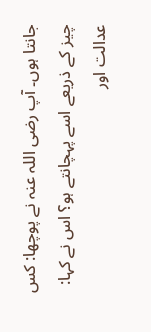جانتا ہوں۔ آپ رضی اللہ عنہ نے پوچھا: کس چیز کے ذریعے اسے پہچانتے ہو؟ اس نے کہا: عدالت اور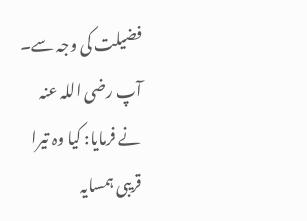فضیلت کی وجہ سے۔ آپ رضی اللہ عنہ نے فرمایا: کیا وہ تیرا قریبی ہمسایہ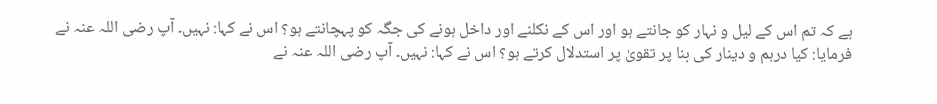ہے کہ تم اس کے لیل و نہار کو جانتے ہو اور اس کے نکلنے اور داخل ہونے کی جگہ کو پہچانتے ہو؟ اس نے کہا: نہیں۔ آپ رضی اللہ عنہ نے فرمایا: کیا درہم و دینار کی بنا پر تقویٰ پر استدلال کرتے ہو؟ اس نے کہا: نہیں۔ آپ رضی اللہ عنہ نے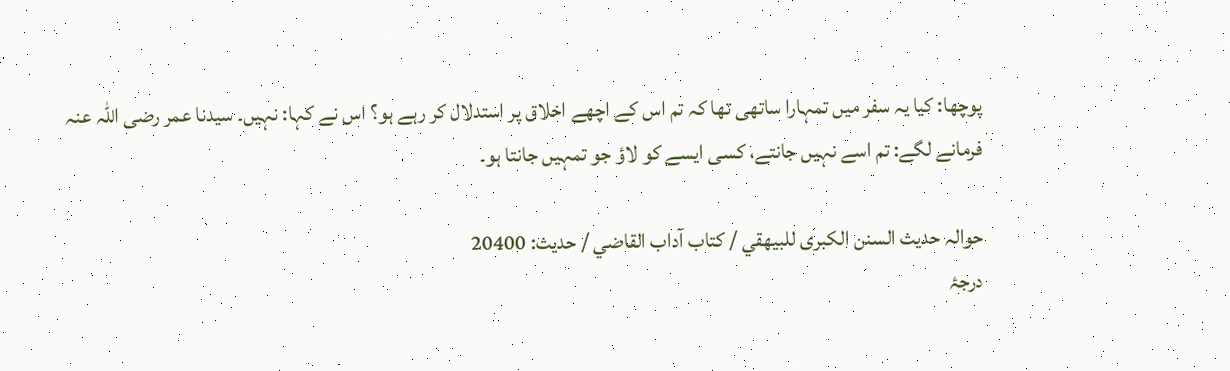پوچھا: کیا یہ سفر میں تمہارا ساتھی تھا کہ تم اس کے اچھے اخلاق پر استدلال کر رہے ہو؟ اس نے کہا: نہیں۔ سیدنا عمر رضی اللہ عنہ فرمانے لگے: تم اسے نہیں جانتے، کسی ایسے کو لاؤ جو تمہیں جانتا ہو۔

حوالہ حدیث السنن الكبرى للبيهقي / كتاب آداب القاضي / حدیث: 20400
درجۂ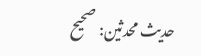حدیث محدثین: صحيح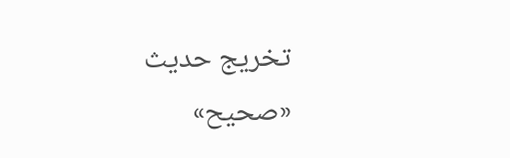تخریج حدیث «صحيح»